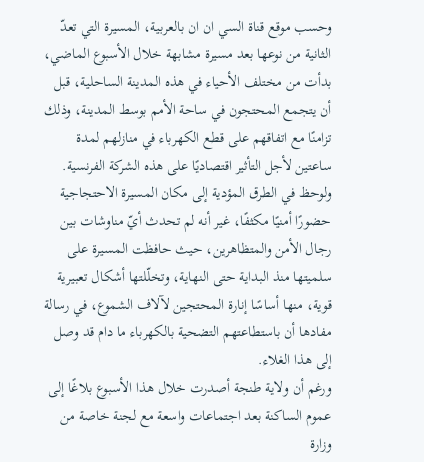وحسب موقع قناة السي ان ان بالعربية، المسيرة التي تعدّ الثانية من نوعها بعد مسيرة مشابهة خلال الأسبوع الماضي، بدأت من مختلف الأحياء في هذه المدينة الساحلية، قبل أن يتجمع المحتجون في ساحة الأمم بوسط المدينة، وذلك تزامنًا مع اتفاقهم على قطع الكهرباء في منازلهم لمدة ساعتين لأجل التأثير اقتصاديًا على هذه الشركة الفرنسية.
ولوحظ في الطرق المؤدية إلى مكان المسيرة الاحتجاجية حضورًا أمنيًا مكثفًا، غير أنه لم تحدث أيّ مناوشات بين رجال الأمن والمتظاهرين، حيث حافظت المسيرة على سلميتها منذ البداية حتى النهاية، وتخلّلتها أشكال تعبيرية قوية، منها أساسًا إنارة المحتجين لآلاف الشموع، في رسالة مفادها أن باستطاعتهم التضحية بالكهرباء ما دام قد وصل إلى هذا الغلاء.
ورغم أن ولاية طنجة أصدرت خلال هذا الأسبوع بلاغًا إلى عموم الساكنة بعد اجتماعات واسعة مع لجنة خاصة من وزارة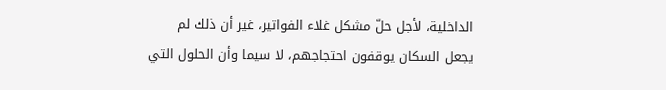الداخلية، لأجل حلّ مشكل غلاء الفواتير، غير أن ذلك لم يجعل السكان يوقفون احتجاجهم، لا سيما وأن الحلول التي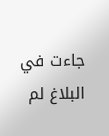جاءت في البلاغ لم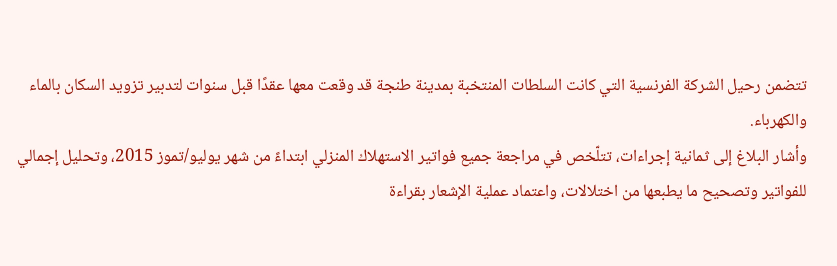تتضمن رحيل الشركة الفرنسية التي كانت السلطات المنتخبة بمدينة طنجة قد وقعت معها عقدًا قبل سنوات لتدبير تزويد السكان بالماء والكهرباء.
وأشار البلاغ إلى ثمانية إجراءات، تتلّخص في مراجعة جميع فواتير الاستهلاك المنزلي ابتداءً من شهر يوليو/تموز 2015، وتحليل إجمالي للفواتير وتصحيح ما يطبعها من اختلالات، واعتماد عملية الإشعار بقراءة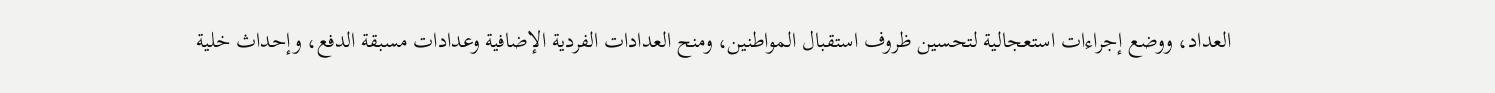العداد، ووضع إجراءات استعجالية لتحسين ظروف استقبال المواطنين، ومنح العدادات الفردية الإضافية وعدادات مسبقة الدفع، وإحداث خلية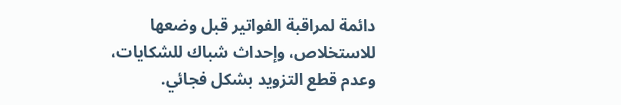دائمة لمراقبة الفواتير قبل وضعها للاستخلاص، وإحداث شباك للشكايات، وعدم قطع التزويد بشكل فجائي.